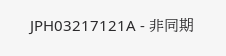JPH03217121A - 非同期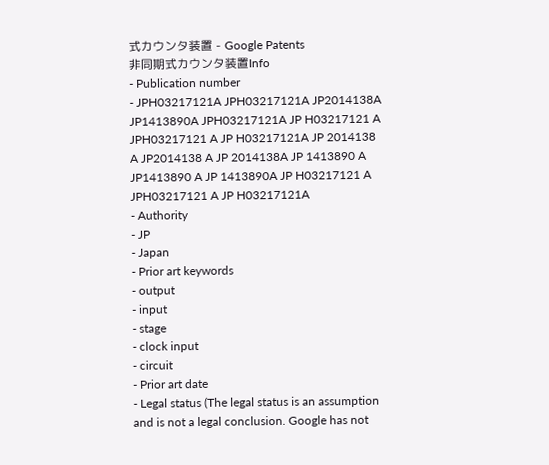式カウンタ装置 - Google Patents
非同期式カウンタ装置Info
- Publication number
- JPH03217121A JPH03217121A JP2014138A JP1413890A JPH03217121A JP H03217121 A JPH03217121 A JP H03217121A JP 2014138 A JP2014138 A JP 2014138A JP 1413890 A JP1413890 A JP 1413890A JP H03217121 A JPH03217121 A JP H03217121A
- Authority
- JP
- Japan
- Prior art keywords
- output
- input
- stage
- clock input
- circuit
- Prior art date
- Legal status (The legal status is an assumption and is not a legal conclusion. Google has not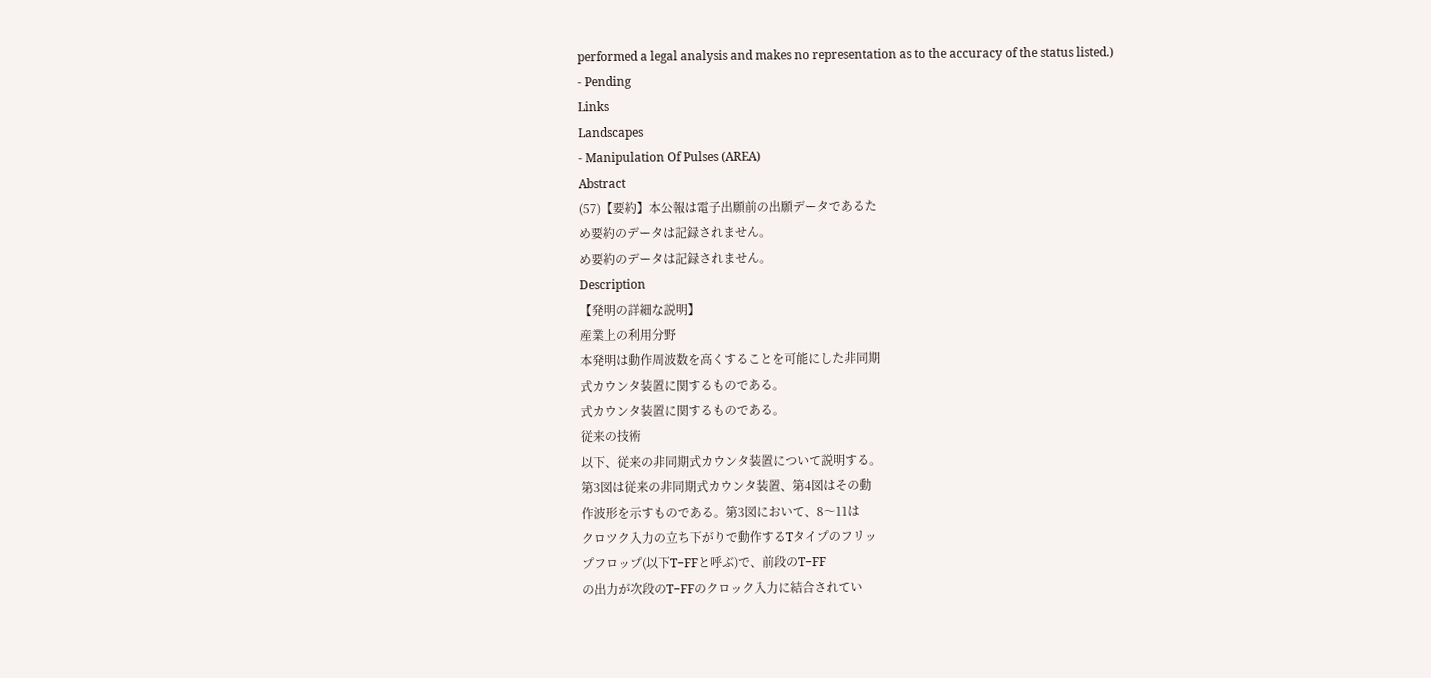performed a legal analysis and makes no representation as to the accuracy of the status listed.)
- Pending
Links
Landscapes
- Manipulation Of Pulses (AREA)
Abstract
(57)【要約】本公報は電子出願前の出願データであるた
め要約のデータは記録されません。
め要約のデータは記録されません。
Description
【発明の詳細な説明】
産業上の利用分野
本発明は動作周波数を高くすることを可能にした非同期
式カウンタ装置に関するものである。
式カウンタ装置に関するものである。
従来の技術
以下、従来の非同期式カウンタ装置について説明する。
第3図は従来の非同期式カウンタ装置、第4図はその動
作波形を示すものである。第3図において、8〜11は
クロツク入力の立ち下がりで動作するTタイプのフリッ
プフロップ(以下T−FFと呼ぶ)で、前段のT−FF
の出力が次段のT−FFのクロック入力に結合されてい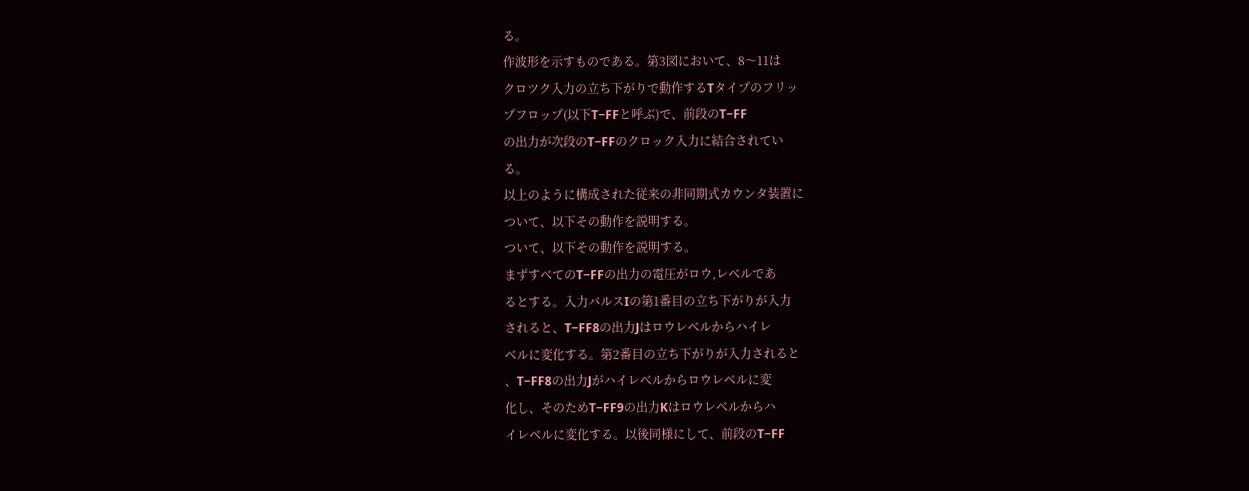る。
作波形を示すものである。第3図において、8〜11は
クロツク入力の立ち下がりで動作するTタイプのフリッ
プフロップ(以下T−FFと呼ぶ)で、前段のT−FF
の出力が次段のT−FFのクロック入力に結合されてい
る。
以上のように構成された従来の非同期式カウンタ装置に
ついて、以下その動作を説明する。
ついて、以下その動作を説明する。
まずすべてのT−FFの出力の電圧がロウ,レベルであ
るとする。入力バルスIの第1番目の立ち下がりが入力
されると、T−FF8の出力Jはロウレベルからハイレ
ベルに変化する。第2番目の立ち下がりが入力されると
、T−FF8の出力Jがハイレベルからロウレベルに変
化し、そのためT−FF9の出力Kはロウレベルからハ
イレベルに変化する。以後同様にして、前段のT−FF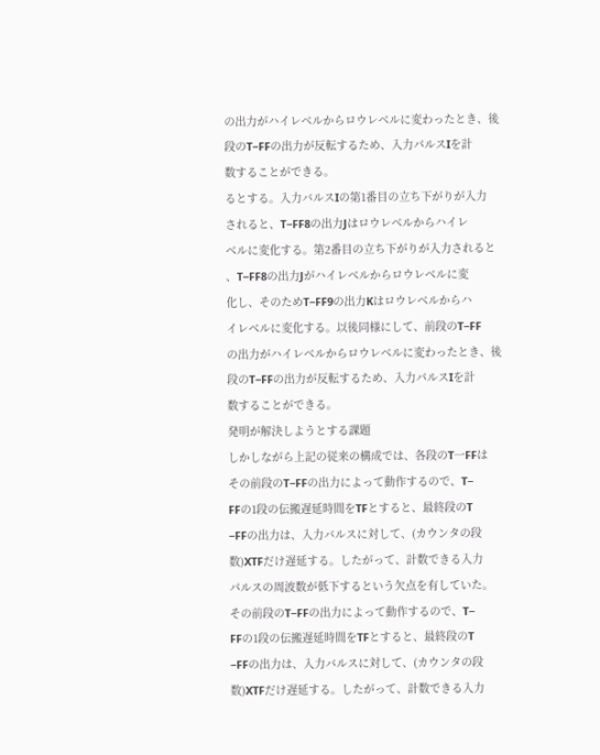の出力がハイレベルからロウレベルに変わったとき、後
段のT−FFの出力が反転するため、入力パルスIを計
数することができる。
るとする。入力バルスIの第1番目の立ち下がりが入力
されると、T−FF8の出力Jはロウレベルからハイレ
ベルに変化する。第2番目の立ち下がりが入力されると
、T−FF8の出力Jがハイレベルからロウレベルに変
化し、そのためT−FF9の出力Kはロウレベルからハ
イレベルに変化する。以後同様にして、前段のT−FF
の出力がハイレベルからロウレベルに変わったとき、後
段のT−FFの出力が反転するため、入力パルスIを計
数することができる。
発明が解決しようとする課題
しかしながら上記の従来の構成では、各段のT一FFは
その前段のT−FFの出力によって動作するので、T−
FFの1段の伝搬遅延時間をTFとすると、最終段のT
−FFの出力は、入力バルスに対して、(カウンタの段
数)XTFだけ遅延する。したがって、計数できる入力
パルスの周波数が低下するという欠点を有していた。
その前段のT−FFの出力によって動作するので、T−
FFの1段の伝搬遅延時間をTFとすると、最終段のT
−FFの出力は、入力バルスに対して、(カウンタの段
数)XTFだけ遅延する。したがって、計数できる入力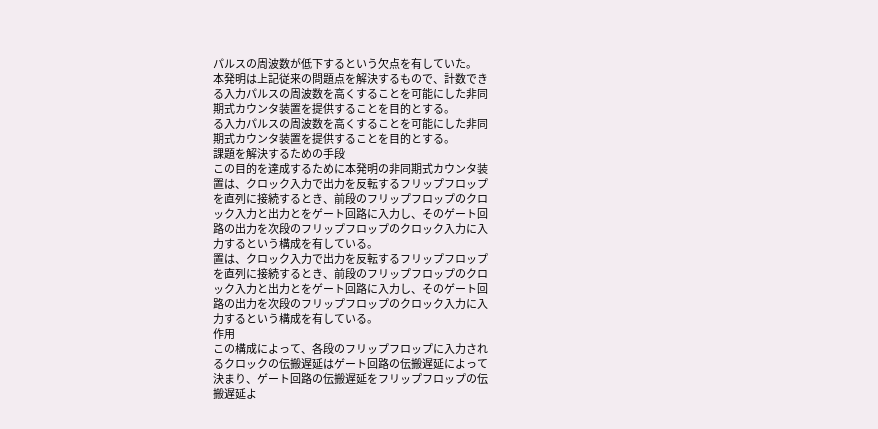パルスの周波数が低下するという欠点を有していた。
本発明は上記従来の問題点を解決するもので、計数でき
る入力パルスの周波数を高くすることを可能にした非同
期式カウンタ装置を提供することを目的とする。
る入力パルスの周波数を高くすることを可能にした非同
期式カウンタ装置を提供することを目的とする。
課題を解決するための手段
この目的を達成するために本発明の非同期式カウンタ装
置は、クロック入力で出力を反転するフリップフロップ
を直列に接続するとき、前段のフリップフロップのクロ
ック入力と出力とをゲート回路に入力し、そのゲート回
路の出力を次段のフリップフロップのクロック入力に入
力するという構成を有している。
置は、クロック入力で出力を反転するフリップフロップ
を直列に接続するとき、前段のフリップフロップのクロ
ック入力と出力とをゲート回路に入力し、そのゲート回
路の出力を次段のフリップフロップのクロック入力に入
力するという構成を有している。
作用
この構成によって、各段のフリップフロップに入力され
るクロックの伝搬遅延はゲート回路の伝搬遅延によって
決まり、ゲート回路の伝搬遅延をフリップフロップの伝
搬遅延よ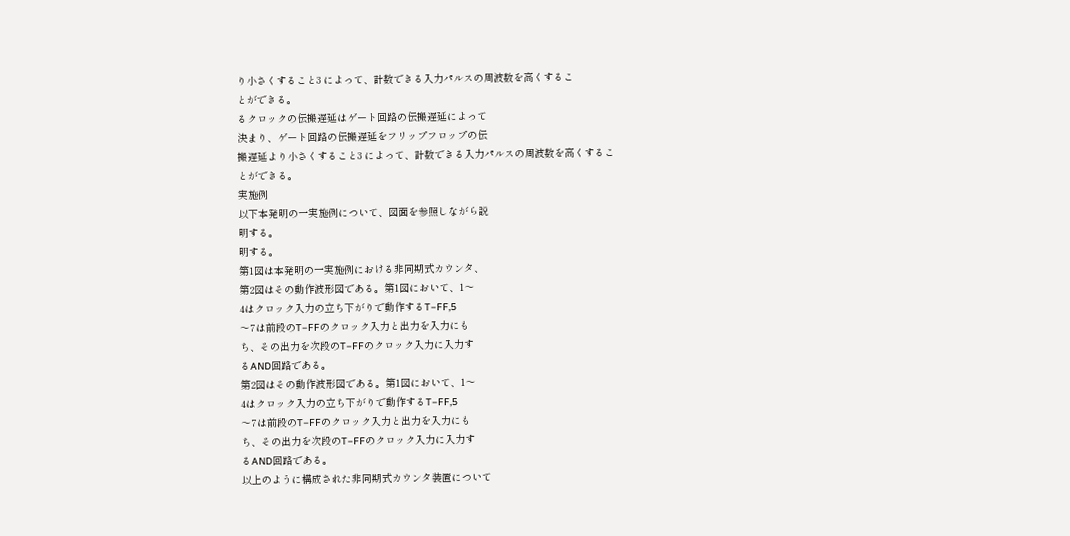り小さくすること3 によって、計数できる入力パルスの周波数を高くするこ
とができる。
るクロックの伝搬遅延はゲート回路の伝搬遅延によって
決まり、ゲート回路の伝搬遅延をフリップフロップの伝
搬遅延より小さくすること3 によって、計数できる入力パルスの周波数を高くするこ
とができる。
実施例
以下本発明の一実施例について、図面を参照しながら説
明する。
明する。
第1図は本発明の一実施例における非同期式カウンタ、
第2図はその動作波形図である。第1図において、1〜
4はクロック入力の立ち下がりで動作するT−FF,5
〜7は前段のT−FFのクロック入力と出力を入力にも
ち、その出力を次段のT−FFのクロック入力に入力す
るAND回路である。
第2図はその動作波形図である。第1図において、1〜
4はクロック入力の立ち下がりで動作するT−FF,5
〜7は前段のT−FFのクロック入力と出力を入力にも
ち、その出力を次段のT−FFのクロック入力に入力す
るAND回路である。
以上のように構成された非同期式カウンタ装置について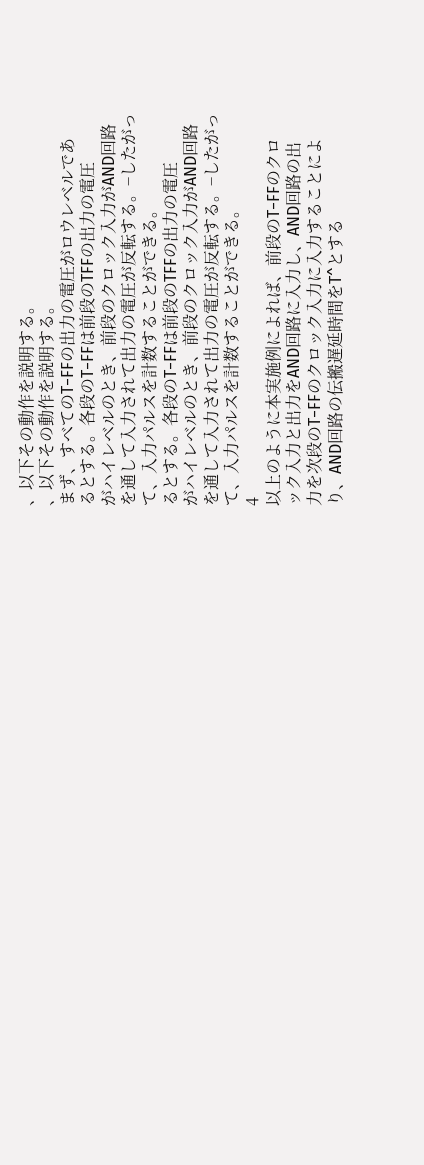、以下その動作を説明する。
、以下その動作を説明する。
まず、すべてのT−FFの出力の電圧がロウレベルであ
るとする。各段のT−FFは前段のTFFの出力の電圧
がハイレベルのとき、前段のクロック入力がAND回路
を通して入力されて出力の電圧が反転する。−したがっ
て、入力パルスを計数することができる。
るとする。各段のT−FFは前段のTFFの出力の電圧
がハイレベルのとき、前段のクロック入力がAND回路
を通して入力されて出力の電圧が反転する。−したがっ
て、入力パルスを計数することができる。
4
以上のように本実施例によれば、前段のT−FFのクロ
ック入力と出力をAND回路に入力し、AND回路の出
力を次段のT−FFのクロック入力に入力することによ
り、AND回路の伝搬遅延時間をT^とする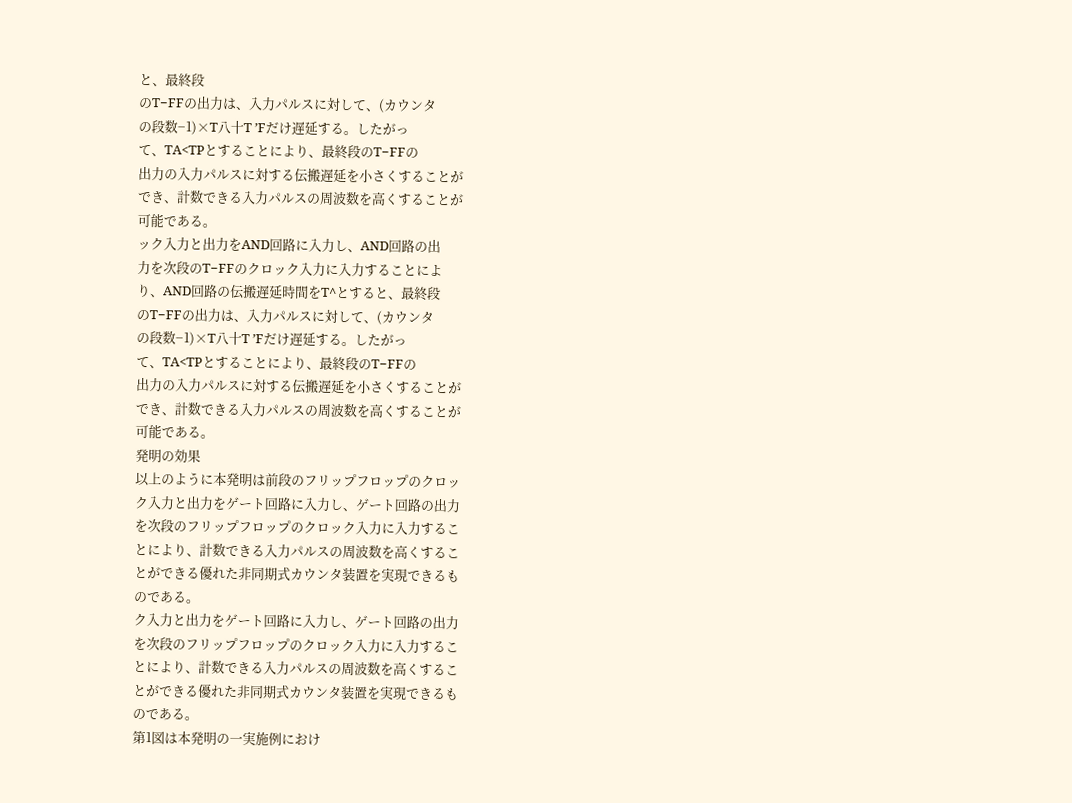と、最終段
のT−FFの出力は、入力パルスに対して、(カウンタ
の段数−1)×T八十T ’Fだけ遅延する。したがっ
て、TA<TPとすることにより、最終段のT−FFの
出力の入力パルスに対する伝搬遅延を小さくすることが
でき、計数できる入力パルスの周波数を高くすることが
可能である。
ック入力と出力をAND回路に入力し、AND回路の出
力を次段のT−FFのクロック入力に入力することによ
り、AND回路の伝搬遅延時間をT^とすると、最終段
のT−FFの出力は、入力パルスに対して、(カウンタ
の段数−1)×T八十T ’Fだけ遅延する。したがっ
て、TA<TPとすることにより、最終段のT−FFの
出力の入力パルスに対する伝搬遅延を小さくすることが
でき、計数できる入力パルスの周波数を高くすることが
可能である。
発明の効果
以上のように本発明は前段のフリップフロップのクロッ
ク入力と出力をゲート回路に入力し、ゲート回路の出力
を次段のフリップフロップのクロック入力に入力するこ
とにより、計数できる入力パルスの周波数を高くするこ
とができる優れた非同期式カウンタ装置を実現できるも
のである。
ク入力と出力をゲート回路に入力し、ゲート回路の出力
を次段のフリップフロップのクロック入力に入力するこ
とにより、計数できる入力パルスの周波数を高くするこ
とができる優れた非同期式カウンタ装置を実現できるも
のである。
第1図は本発明の一実施例におけ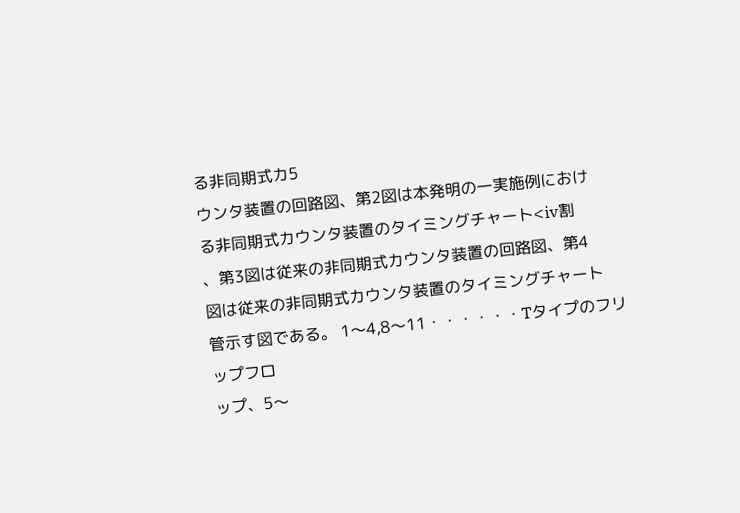る非同期式カ5
ウンタ装置の回路図、第2図は本発明の一実施例におけ
る非同期式カウンタ装置のタイミングチャート<iv割
、第3図は従来の非同期式カウンタ装置の回路図、第4
図は従来の非同期式カウンタ装置のタイミングチャート
管示す図である。 1〜4,8〜11・・・・・・Tタイプのフリップフロ
ップ、5〜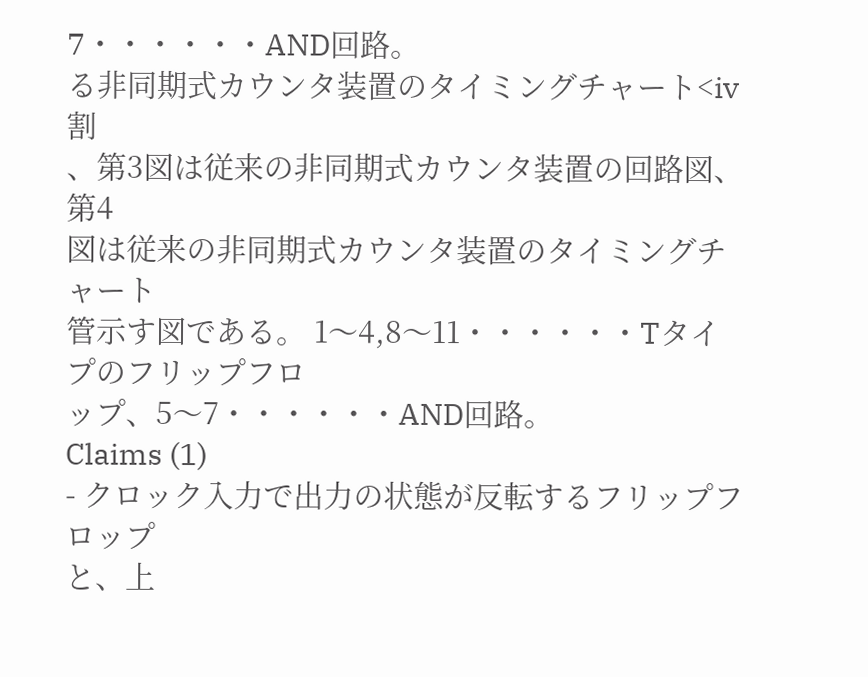7・・・・・・AND回路。
る非同期式カウンタ装置のタイミングチャート<iv割
、第3図は従来の非同期式カウンタ装置の回路図、第4
図は従来の非同期式カウンタ装置のタイミングチャート
管示す図である。 1〜4,8〜11・・・・・・Tタイプのフリップフロ
ップ、5〜7・・・・・・AND回路。
Claims (1)
- クロック入力で出力の状態が反転するフリップフロップ
と、上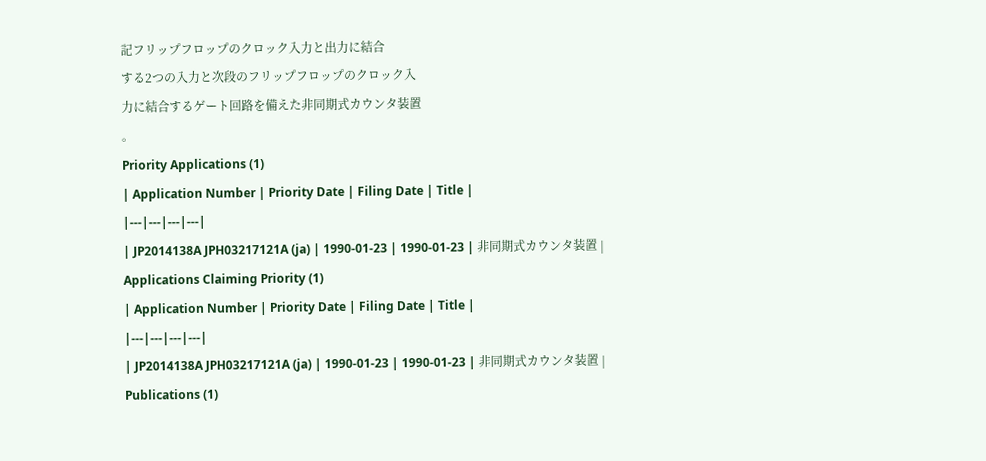記フリップフロップのクロック入力と出力に結合
する2つの入力と次段のフリップフロップのクロック入
力に結合するゲート回路を備えた非同期式カウンタ装置
。
Priority Applications (1)
| Application Number | Priority Date | Filing Date | Title |
|---|---|---|---|
| JP2014138A JPH03217121A (ja) | 1990-01-23 | 1990-01-23 | 非同期式カウンタ装置 |
Applications Claiming Priority (1)
| Application Number | Priority Date | Filing Date | Title |
|---|---|---|---|
| JP2014138A JPH03217121A (ja) | 1990-01-23 | 1990-01-23 | 非同期式カウンタ装置 |
Publications (1)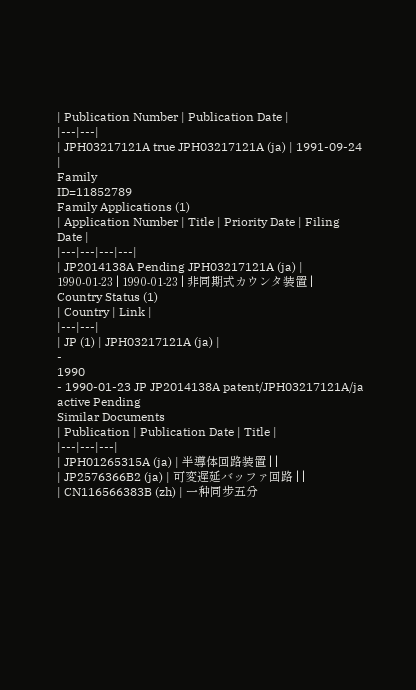| Publication Number | Publication Date |
|---|---|
| JPH03217121A true JPH03217121A (ja) | 1991-09-24 |
Family
ID=11852789
Family Applications (1)
| Application Number | Title | Priority Date | Filing Date |
|---|---|---|---|
| JP2014138A Pending JPH03217121A (ja) | 1990-01-23 | 1990-01-23 | 非同期式カウンタ装置 |
Country Status (1)
| Country | Link |
|---|---|
| JP (1) | JPH03217121A (ja) |
-
1990
- 1990-01-23 JP JP2014138A patent/JPH03217121A/ja active Pending
Similar Documents
| Publication | Publication Date | Title |
|---|---|---|
| JPH01265315A (ja) | 半導体回路装置 | |
| JP2576366B2 (ja) | 可変遅延バッファ回路 | |
| CN116566383B (zh) | 一种同步五分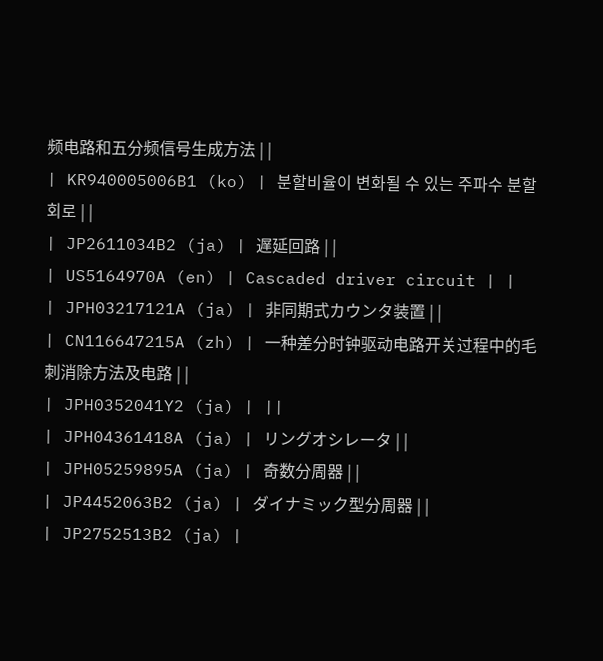频电路和五分频信号生成方法 | |
| KR940005006B1 (ko) | 분할비율이 변화될 수 있는 주파수 분할회로 | |
| JP2611034B2 (ja) | 遅延回路 | |
| US5164970A (en) | Cascaded driver circuit | |
| JPH03217121A (ja) | 非同期式カウンタ装置 | |
| CN116647215A (zh) | 一种差分时钟驱动电路开关过程中的毛刺消除方法及电路 | |
| JPH0352041Y2 (ja) | ||
| JPH04361418A (ja) | リングオシレータ | |
| JPH05259895A (ja) | 奇数分周器 | |
| JP4452063B2 (ja) | ダイナミック型分周器 | |
| JP2752513B2 (ja) |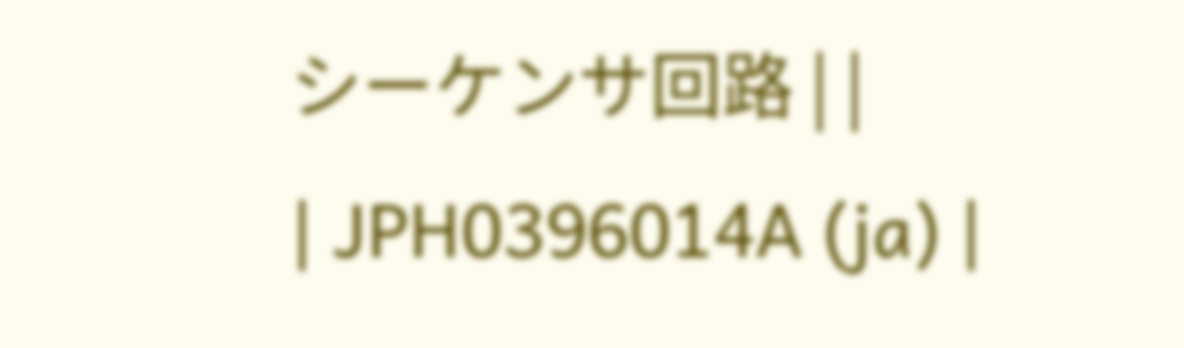シーケンサ回路 | |
| JPH0396014A (ja) |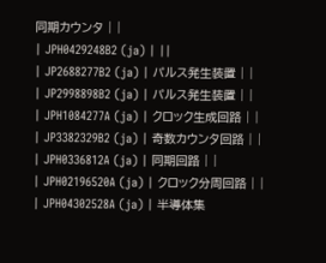同期カウンタ | |
| JPH0429248B2 (ja) | ||
| JP2688277B2 (ja) | パルス発生装置 | |
| JP2998898B2 (ja) | パルス発生装置 | |
| JPH1084277A (ja) | クロック生成回路 | |
| JP3382329B2 (ja) | 奇数カウンタ回路 | |
| JPH0336812A (ja) | 同期回路 | |
| JPH02196520A (ja) | クロック分周回路 | |
| JPH04302528A (ja) | 半導体集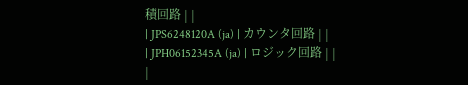積回路 | |
| JPS6248120A (ja) | カウンタ回路 | |
| JPH06152345A (ja) | ロジック回路 | |
|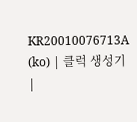KR20010076713A (ko) | 클럭 생성기 |